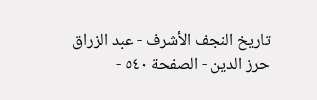تاريخ النجف الأشرف - عبد الزراق حرز الدين - الصفحة ٥٤٠ -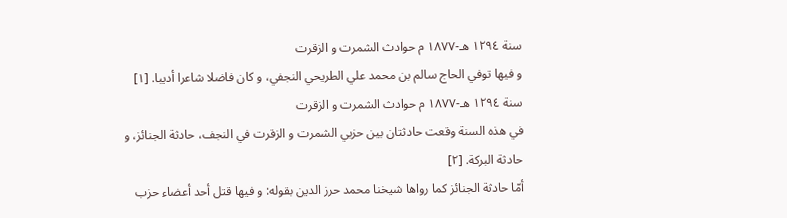سنة ١٢٩٤ هـ-١٨٧٧ م حوادث الشمرت و الزقرت
و فيها توفي الحاج سالم بن محمد علي الطريحي النجفي، و كان فاضلا شاعرا أديبا. [١]
سنة ١٢٩٤ هـ-١٨٧٧ م حوادث الشمرت و الزقرت
في هذه السنة وقعت حادثتان بين حزبي الشمرت و الزقرت في النجف، حادثة الجنائز، و حادثة البركة. [٢]
أمّا حادثة الجنائز كما رواها شيخنا محمد حرز الدين بقوله: و فيها قتل أحد أعضاء حزب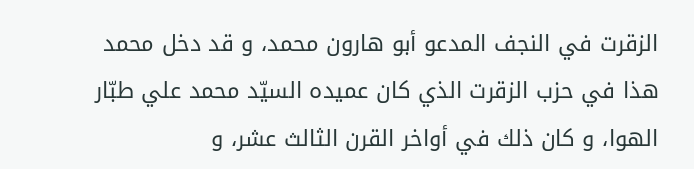الزقرت في النجف المدعو أبو هارون محمد، و قد دخل محمد هذا في حزب الزقرت الذي كان عميده السيّد محمد علي طبّار الهوا، و كان ذلك في أواخر القرن الثالث عشر، و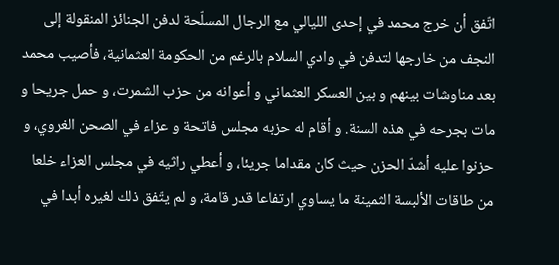اتّفق أن خرج محمد في إحدى الليالي مع الرجال المسلّحة لدفن الجنائز المنقولة إلى النجف من خارجها لتدفن في وادي السلام بالرغم من الحكومة العثمانية، فأصيب محمد بعد مناوشات بينهم و بين العسكر العثماني و أعوانه من حزب الشمرت، و حمل جريحا و مات بجرحه في هذه السنة. و أقام له حزبه مجلس فاتحة و عزاء في الصحن الغروي، و حزنوا عليه أشدّ الحزن حيث كان مقداما جريئا، و أعطي راثيه في مجلس العزاء خلعا من طاقات الألبسة الثمينة ما يساوي ارتفاعا قدر قامة، و لم يتّفق ذلك لغيره أبدا في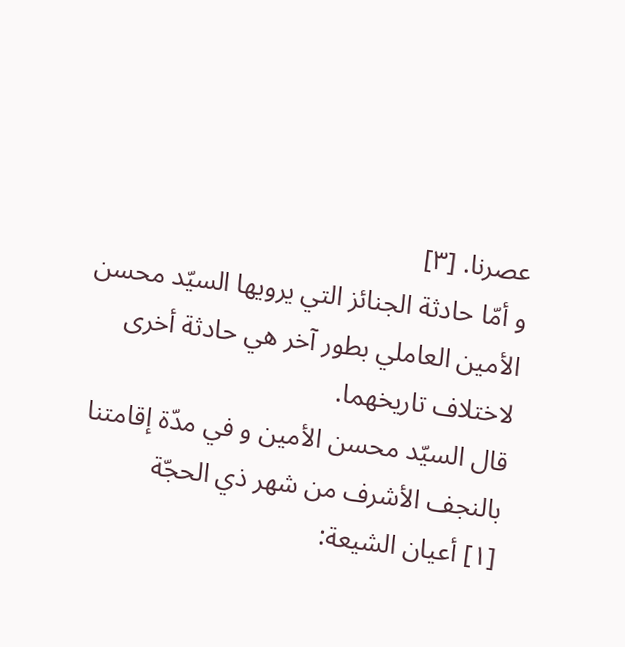عصرنا. [٣]
و أمّا حادثة الجنائز التي يرويها السيّد محسن الأمين العاملي بطور آخر هي حادثة أخرى لاختلاف تاريخهما.
قال السيّد محسن الأمين و في مدّة إقامتنا بالنجف الأشرف من شهر ذي الحجّة
[١] أعيان الشيعة: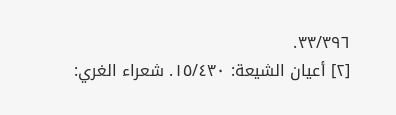٣٣/٣٩٦.
[٢] أعيان الشيعة: ١٥/٤٣٠. شعراء الغري: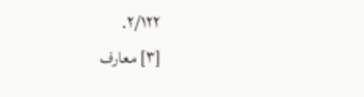٢/١٢٢.
[٣] معارف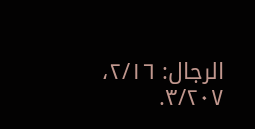الرجال: ٢/١٦، ٣/٢٠٧.